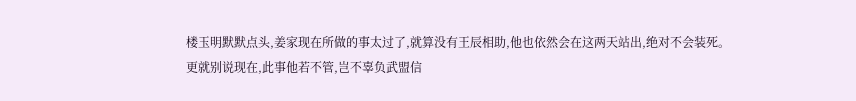楼玉明默默点头,姜家现在所做的事太过了,就算没有王辰相助,他也依然会在这两天站出,绝对不会装死。
更就别说现在,此事他若不管,岂不辜负武盟信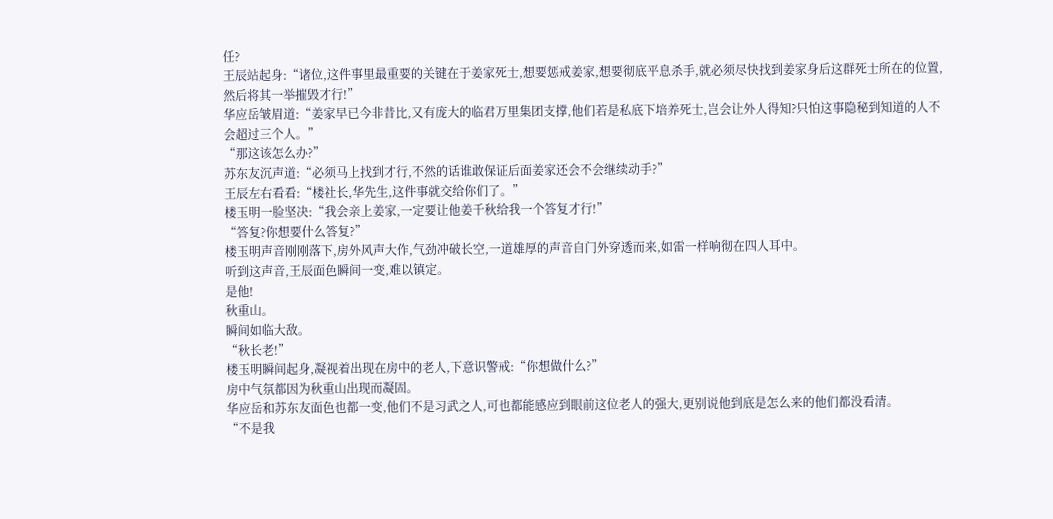任?
王辰站起身:“诸位,这件事里最重要的关键在于姜家死士,想要惩戒姜家,想要彻底平息杀手,就必须尽快找到姜家身后这群死士所在的位置,然后将其一举摧毁才行!”
华应岳皱眉道:“姜家早已今非昔比,又有庞大的临君万里集团支撑,他们若是私底下培养死士,岂会让外人得知?只怕这事隐秘到知道的人不会超过三个人。”
“那这该怎么办?”
苏东友沉声道:“必须马上找到才行,不然的话谁敢保证后面姜家还会不会继续动手?”
王辰左右看看:“楼社长,华先生,这件事就交给你们了。”
楼玉明一脸坚决:“我会亲上姜家,一定要让他姜千秋给我一个答复才行!”
“答复?你想要什么答复?”
楼玉明声音刚刚落下,房外风声大作,气劲冲破长空,一道雄厚的声音自门外穿透而来,如雷一样响彻在四人耳中。
听到这声音,王辰面色瞬间一变,难以镇定。
是他!
秋重山。
瞬间如临大敌。
“秋长老!”
楼玉明瞬间起身,凝视着出现在房中的老人,下意识警戒:“你想做什么?”
房中气氛都因为秋重山出现而凝固。
华应岳和苏东友面色也都一变,他们不是习武之人,可也都能感应到眼前这位老人的强大,更别说他到底是怎么来的他们都没看清。
“不是我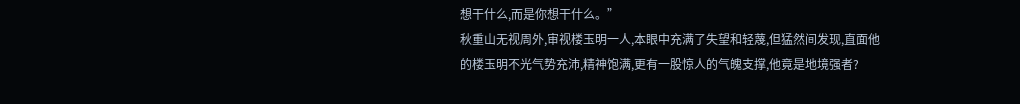想干什么,而是你想干什么。”
秋重山无视周外,审视楼玉明一人,本眼中充满了失望和轻蔑,但猛然间发现,直面他的楼玉明不光气势充沛,精神饱满,更有一股惊人的气魄支撑,他竟是地境强者?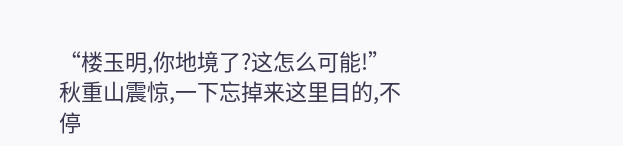“楼玉明,你地境了?这怎么可能!”
秋重山震惊,一下忘掉来这里目的,不停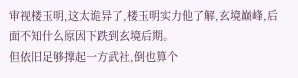审视楼玉明,这太诡异了,楼玉明实力他了解,玄境巅峰,后面不知什么原因下跌到玄境后期。
但依旧足够撑起一方武社,倒也算个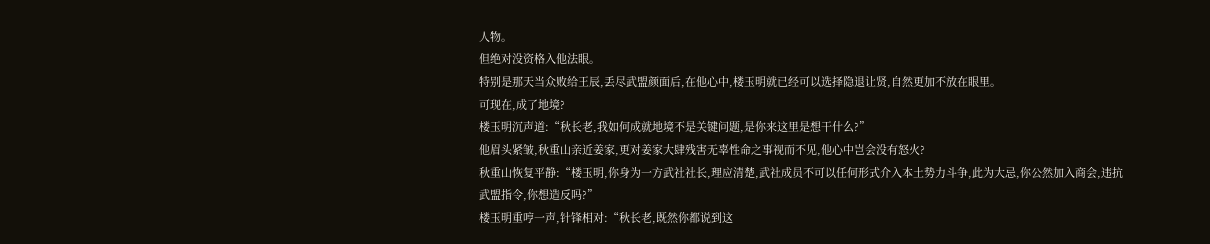人物。
但绝对没资格入他法眼。
特别是那天当众败给王辰,丢尽武盟颜面后,在他心中,楼玉明就已经可以选择隐退让贤,自然更加不放在眼里。
可现在,成了地境?
楼玉明沉声道:“秋长老,我如何成就地境不是关键问题,是你来这里是想干什么?”
他眉头紧皱,秋重山亲近姜家,更对姜家大肆残害无辜性命之事视而不见,他心中岂会没有怒火?
秋重山恢复平静:“楼玉明,你身为一方武社社长,理应清楚,武社成员不可以任何形式介入本土势力斗争,此为大忌,你公然加入商会,违抗武盟指令,你想造反吗?”
楼玉明重哼一声,针锋相对:“秋长老,既然你都说到这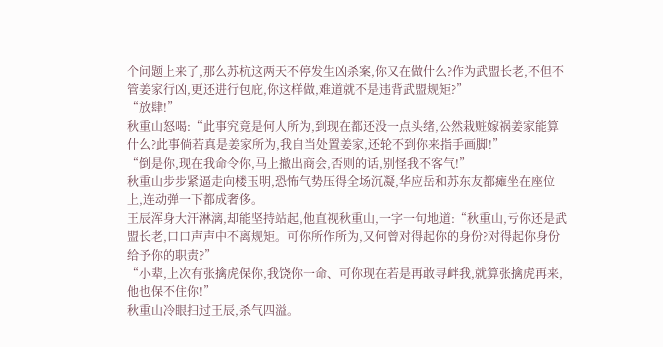个问题上来了,那么苏杭这两天不停发生凶杀案,你又在做什么?作为武盟长老,不但不管姜家行凶,更还进行包庇,你这样做,难道就不是违背武盟规矩?”
“放肆!”
秋重山怒喝:“此事究竟是何人所为,到现在都还没一点头绪,公然栽赃嫁祸姜家能算什么?此事倘若真是姜家所为,我自当处置姜家,还轮不到你来指手画脚!”
“倒是你,现在我命令你,马上撤出商会,否则的话,别怪我不客气!”
秋重山步步紧逼走向楼玉明,恐怖气势压得全场沉凝,华应岳和苏东友都瘫坐在座位上,连动弹一下都成奢侈。
王辰浑身大汗淋漓,却能坚持站起,他直视秋重山,一字一句地道:“秋重山,亏你还是武盟长老,口口声声中不离规矩。可你所作所为,又何曾对得起你的身份?对得起你身份给予你的职责?”
“小辈,上次有张擒虎保你,我饶你一命、可你现在若是再敢寻衅我,就算张擒虎再来,他也保不住你!”
秋重山冷眼扫过王辰,杀气四溢。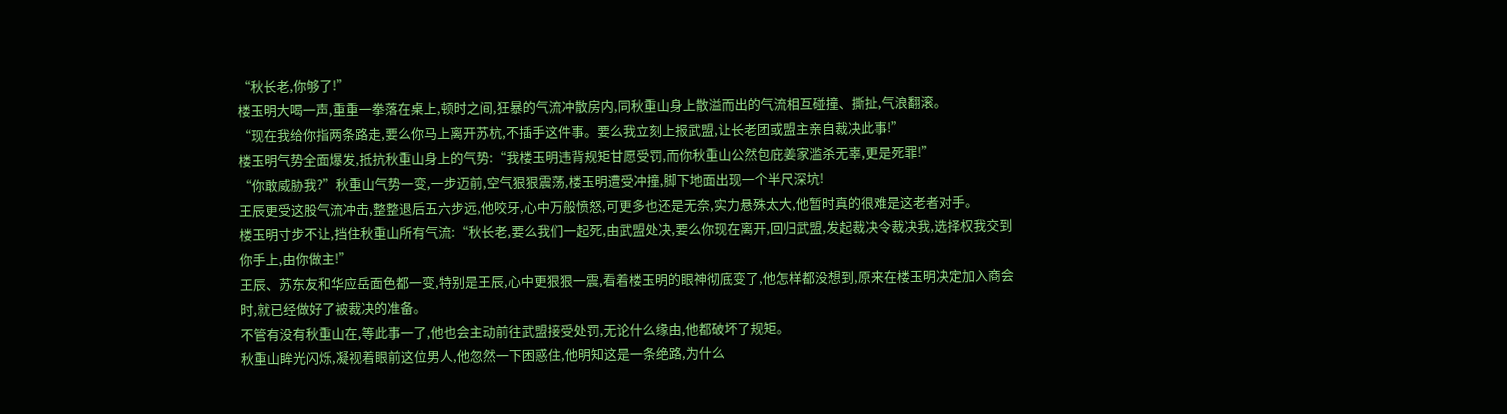“秋长老,你够了!”
楼玉明大喝一声,重重一拳落在桌上,顿时之间,狂暴的气流冲散房内,同秋重山身上散溢而出的气流相互碰撞、撕扯,气浪翻滚。
“现在我给你指两条路走,要么你马上离开苏杭,不插手这件事。要么我立刻上报武盟,让长老团或盟主亲自裁决此事!”
楼玉明气势全面爆发,抵抗秋重山身上的气势:“我楼玉明违背规矩甘愿受罚,而你秋重山公然包庇姜家滥杀无辜,更是死罪!”
“你敢威胁我?”秋重山气势一变,一步迈前,空气狠狠震荡,楼玉明遭受冲撞,脚下地面出现一个半尺深坑!
王辰更受这股气流冲击,整整退后五六步远,他咬牙,心中万般愤怒,可更多也还是无奈,实力悬殊太大,他暂时真的很难是这老者对手。
楼玉明寸步不让,挡住秋重山所有气流:“秋长老,要么我们一起死,由武盟处决,要么你现在离开,回归武盟,发起裁决令裁决我,选择权我交到你手上,由你做主!”
王辰、苏东友和华应岳面色都一变,特别是王辰,心中更狠狠一震,看着楼玉明的眼神彻底变了,他怎样都没想到,原来在楼玉明决定加入商会时,就已经做好了被裁决的准备。
不管有没有秋重山在,等此事一了,他也会主动前往武盟接受处罚,无论什么缘由,他都破坏了规矩。
秋重山眸光闪烁,凝视着眼前这位男人,他忽然一下困惑住,他明知这是一条绝路,为什么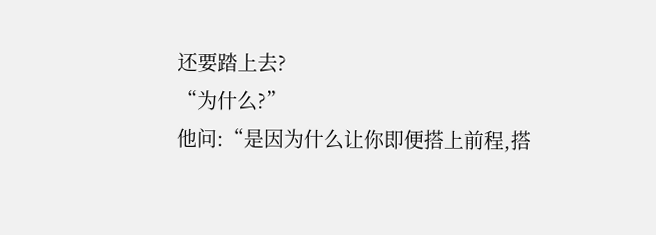还要踏上去?
“为什么?”
他问:“是因为什么让你即便搭上前程,搭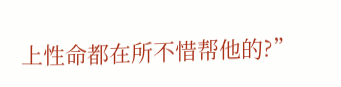上性命都在所不惜帮他的?”